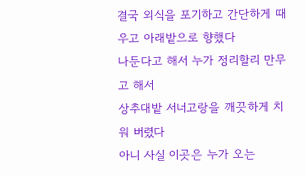결국 외식을 포기하고 간단하게 때우고 아래밭으로 향했다
나둔다고 해서 누가 정리할리 만무고 해서
상추대밭 서너고랑을 깨끗하게 치워 버렸다
아니 사실 이곳은 누가 오는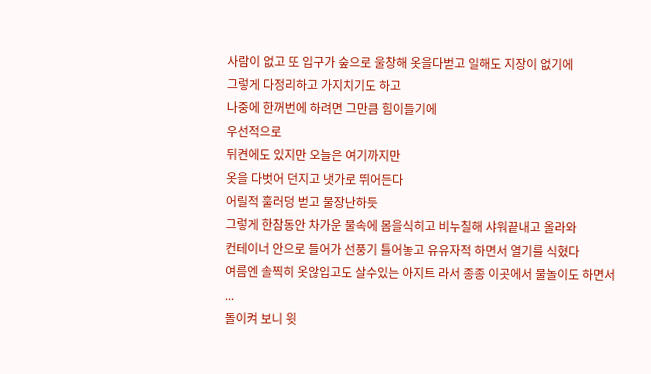사람이 없고 또 입구가 숲으로 울창해 옷을다벋고 일해도 지장이 없기에
그렇게 다정리하고 가지치기도 하고
나중에 한꺼번에 하려면 그만큼 힘이들기에
우선적으로
뒤켠에도 있지만 오늘은 여기까지만
옷을 다벗어 던지고 냇가로 뛰어든다
어릴적 훌러덩 벋고 물장난하듯
그렇게 한참동안 차가운 물속에 몸을식히고 비누칠해 샤워끝내고 올라와
컨테이너 안으로 들어가 선풍기 틀어놓고 유유자적 하면서 열기를 식혔다
여름엔 솔찍히 옷않입고도 살수있는 아지트 라서 종종 이곳에서 물놀이도 하면서 ...
돌이켜 보니 윗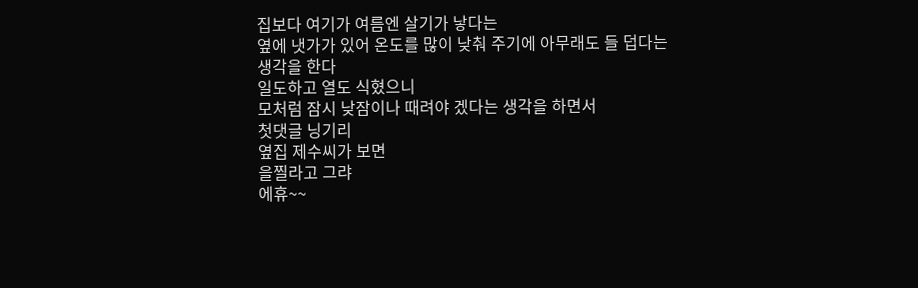집보다 여기가 여름엔 살기가 낳다는
옆에 냇가가 있어 온도를 많이 낮춰 주기에 아무래도 들 덥다는
생각을 한다
일도하고 열도 식혔으니
모처럼 잠시 낮잠이나 때려야 겠다는 생각을 하면서
첫댓글 닝기리
옆집 제수씨가 보면
을찔라고 그랴
에휴~~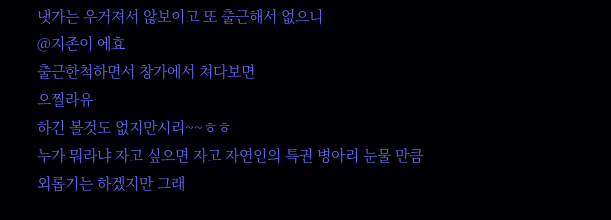냇가는 우거져서 않보이고 또 출근해서 없으니
@지존이 에효
출근한척하면서 창가에서 쳐다보면
으찔라유
하긴 볼것도 없지만시리~~ㅎㅎ
누가 뭐라냐 자고 싶으면 자고 자연인의 특권 병아리 눈물 만큼
외롭기는 하겠지만 그래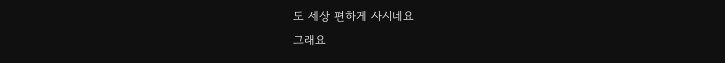도 세상 편하게 사시네요
그래요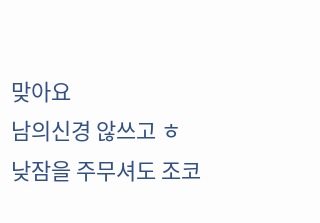맞아요
남의신경 않쓰고 ㅎ
낮잠을 주무셔도 조코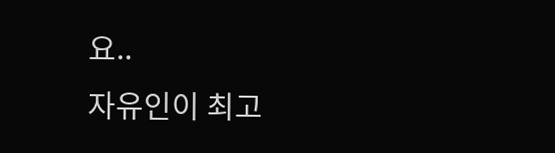요..
자유인이 최고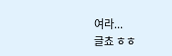여라...
글쵸 ㅎㅎ